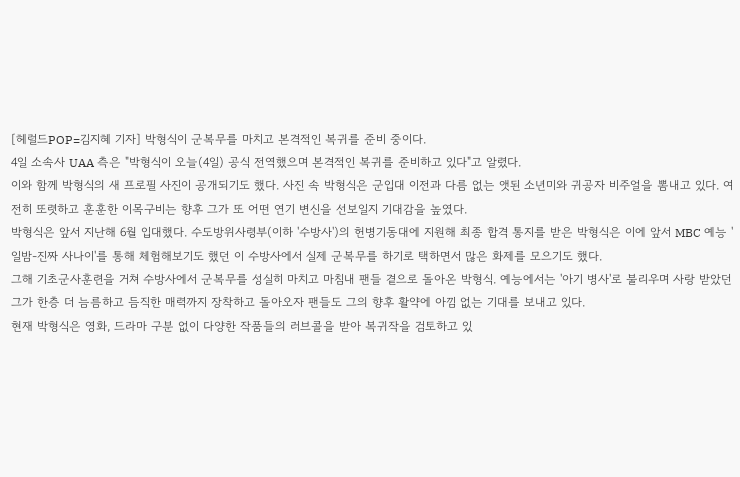[헤럴드POP=김지혜 기자] 박형식이 군복무를 마치고 본격적인 복귀를 준비 중이다.
4일 소속사 UAA 측은 "박형식이 오늘(4일) 공식 전역했으며 본격적인 복귀를 준비하고 있다"고 알렸다.
이와 함께 박형식의 새 프로필 사진이 공개되기도 했다. 사진 속 박형식은 군입대 이전과 다름 없는 앳된 소년미와 귀공자 비주얼을 뽐내고 있다. 여전히 또렷하고 훈훈한 이목구비는 향후 그가 또 어떤 연기 변신을 선보일지 기대감을 높였다.
박형식은 앞서 지난해 6월 입대했다. 수도방위사령부(이하 '수방사')의 헌병기동대에 지원해 최종 합격 통지를 받은 박형식은 이에 앞서 MBC 예능 '일밤-진짜 사나이'를 통해 체험해보기도 했던 이 수방사에서 실제 군복무를 하기로 택하면서 많은 화제를 모으기도 했다.
그해 기초군사훈련을 거쳐 수방사에서 군복무를 성실히 마치고 마침내 팬들 곁으로 돌아온 박형식. 예능에서는 '아기 병사'로 불리우며 사랑 받았던 그가 한층 더 늠름하고 듬직한 매력까지 장착하고 돌아오자 팬들도 그의 향후 활약에 아낌 없는 기대를 보내고 있다.
현재 박형식은 영화, 드라마 구분 없이 다양한 작품들의 러브콜을 받아 복귀작을 검토하고 있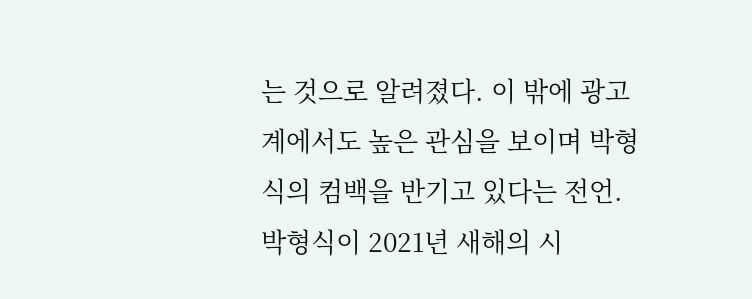는 것으로 알려졌다. 이 밖에 광고계에서도 높은 관심을 보이며 박형식의 컴백을 반기고 있다는 전언.
박형식이 2021년 새해의 시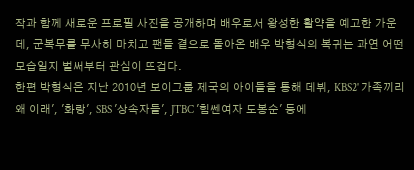작과 함께 새로운 프로필 사진을 공개하며 배우로서 왕성한 활약을 예고한 가운데, 군복무를 무사히 마치고 팬들 곁으로 돌아온 배우 박형식의 복귀는 과연 어떤 모습일지 벌써부터 관심이 뜨겁다.
한편 박형식은 지난 2010년 보이그룹 제국의 아이들을 통해 데뷔, KBS2' 가족끼리 왜 이래', '화랑', SBS '상속자들', JTBC '힘쎈여자 도봉순' 등에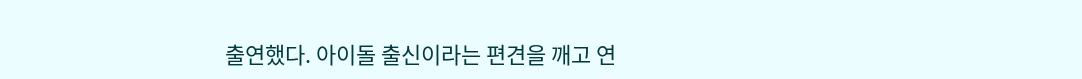출연했다. 아이돌 출신이라는 편견을 깨고 연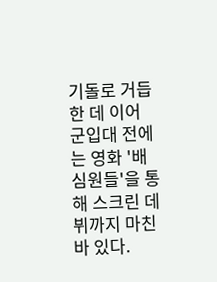기돌로 거듭한 데 이어 군입대 전에는 영화 '배심원들'을 통해 스크린 데뷔까지 마친 바 있다.